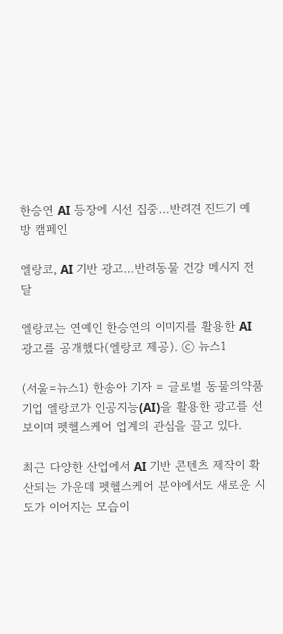한승연 AI 등장에 시선 집중…반려견 진드기 예방 캠페인

엘랑코, AI 기반 광고…반려동물 건강 메시지 전달

엘랑코는 연예인 한승연의 이미지를 활용한 AI 광고를 공개했다(엘랑코 제공). ⓒ 뉴스1

(서울=뉴스1) 한송아 기자 = 글로벌 동물의약품 기업 엘랑코가 인공지능(AI)을 활용한 광고를 선보이며 펫헬스케어 업계의 관심을 끌고 있다.

최근 다양한 산업에서 AI 기반 콘텐츠 제작이 확산되는 가운데 펫헬스케어 분야에서도 새로운 시도가 이어지는 모습이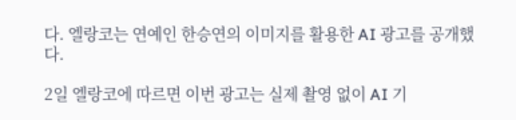다. 엘랑코는 연예인 한승연의 이미지를 활용한 AI 광고를 공개했다.

2일 엘랑코에 따르면 이번 광고는 실제 촬영 없이 AI 기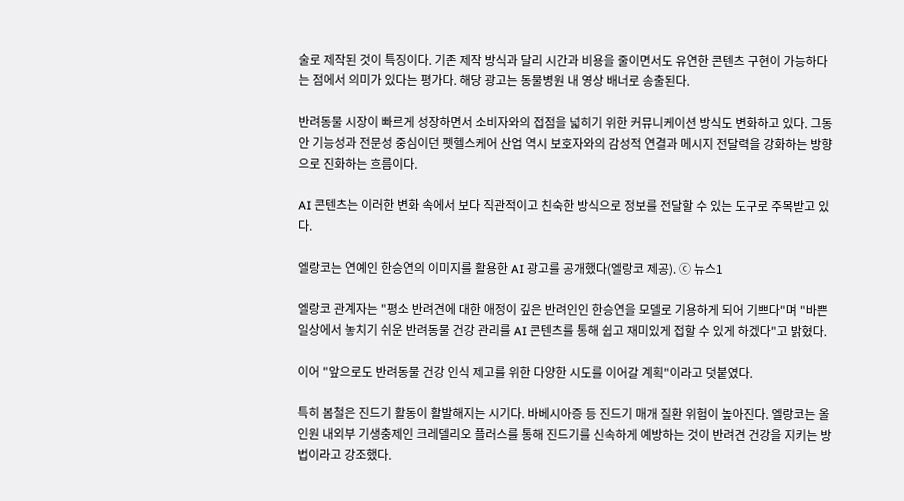술로 제작된 것이 특징이다. 기존 제작 방식과 달리 시간과 비용을 줄이면서도 유연한 콘텐츠 구현이 가능하다는 점에서 의미가 있다는 평가다. 해당 광고는 동물병원 내 영상 배너로 송출된다.

반려동물 시장이 빠르게 성장하면서 소비자와의 접점을 넓히기 위한 커뮤니케이션 방식도 변화하고 있다. 그동안 기능성과 전문성 중심이던 펫헬스케어 산업 역시 보호자와의 감성적 연결과 메시지 전달력을 강화하는 방향으로 진화하는 흐름이다.

AI 콘텐츠는 이러한 변화 속에서 보다 직관적이고 친숙한 방식으로 정보를 전달할 수 있는 도구로 주목받고 있다.

엘랑코는 연예인 한승연의 이미지를 활용한 AI 광고를 공개했다(엘랑코 제공). ⓒ 뉴스1

엘랑코 관계자는 "평소 반려견에 대한 애정이 깊은 반려인인 한승연을 모델로 기용하게 되어 기쁘다"며 "바쁜 일상에서 놓치기 쉬운 반려동물 건강 관리를 AI 콘텐츠를 통해 쉽고 재미있게 접할 수 있게 하겠다"고 밝혔다.

이어 "앞으로도 반려동물 건강 인식 제고를 위한 다양한 시도를 이어갈 계획"이라고 덧붙였다.

특히 봄철은 진드기 활동이 활발해지는 시기다. 바베시아증 등 진드기 매개 질환 위험이 높아진다. 엘랑코는 올인원 내외부 기생충제인 크레델리오 플러스를 통해 진드기를 신속하게 예방하는 것이 반려견 건강을 지키는 방법이라고 강조했다.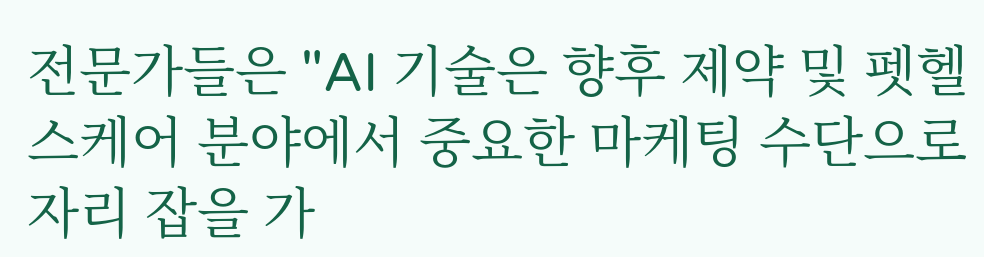전문가들은 "AI 기술은 향후 제약 및 펫헬스케어 분야에서 중요한 마케팅 수단으로 자리 잡을 가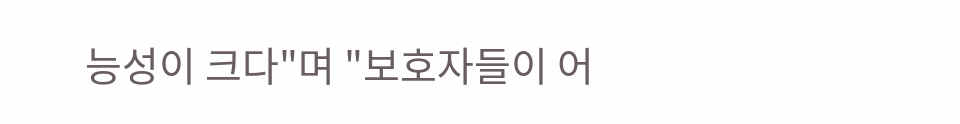능성이 크다"며 "보호자들이 어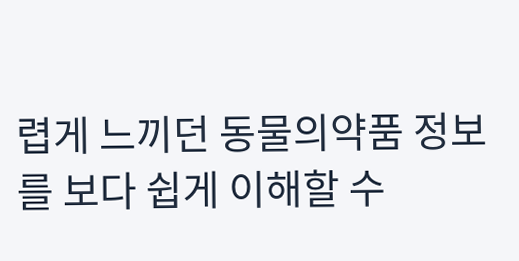렵게 느끼던 동물의약품 정보를 보다 쉽게 이해할 수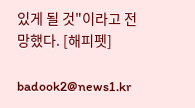있게 될 것"이라고 전망했다. [해피펫]

badook2@news1.kr